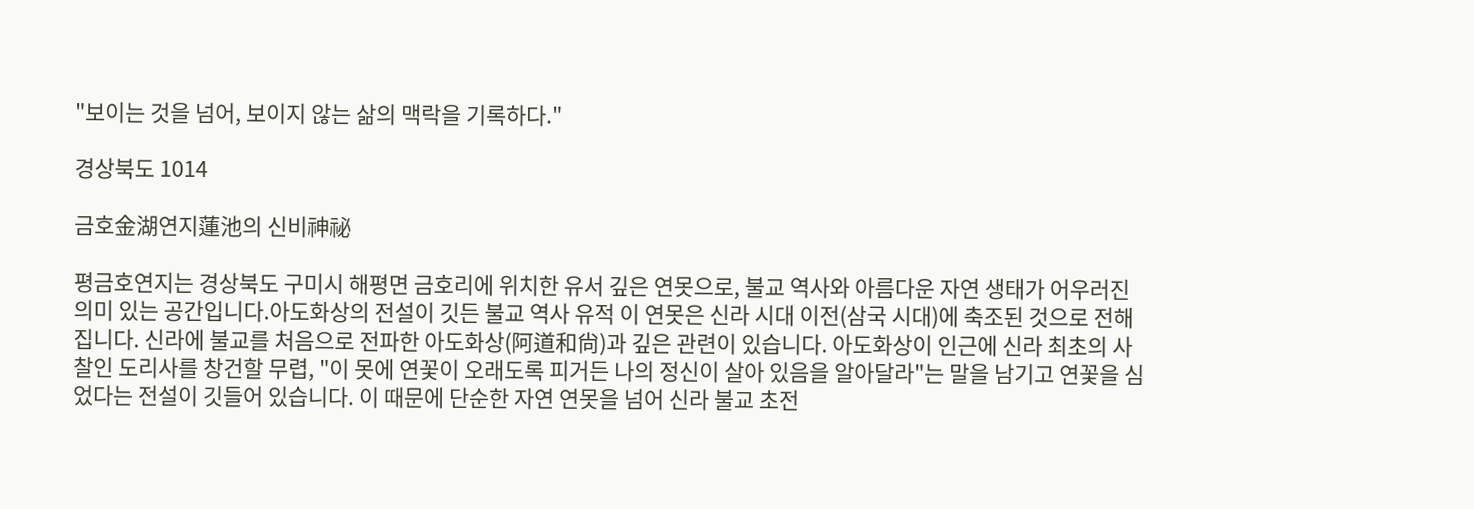"보이는 것을 넘어, 보이지 않는 삶의 맥락을 기록하다."

경상북도 1014

금호金湖연지蓮池의 신비神祕

평금호연지는 경상북도 구미시 해평면 금호리에 위치한 유서 깊은 연못으로, 불교 역사와 아름다운 자연 생태가 어우러진 의미 있는 공간입니다.아도화상의 전설이 깃든 불교 역사 유적 이 연못은 신라 시대 이전(삼국 시대)에 축조된 것으로 전해집니다. 신라에 불교를 처음으로 전파한 아도화상(阿道和尙)과 깊은 관련이 있습니다. 아도화상이 인근에 신라 최초의 사찰인 도리사를 창건할 무렵, "이 못에 연꽃이 오래도록 피거든 나의 정신이 살아 있음을 알아달라"는 말을 남기고 연꽃을 심었다는 전설이 깃들어 있습니다. 이 때문에 단순한 자연 연못을 넘어 신라 불교 초전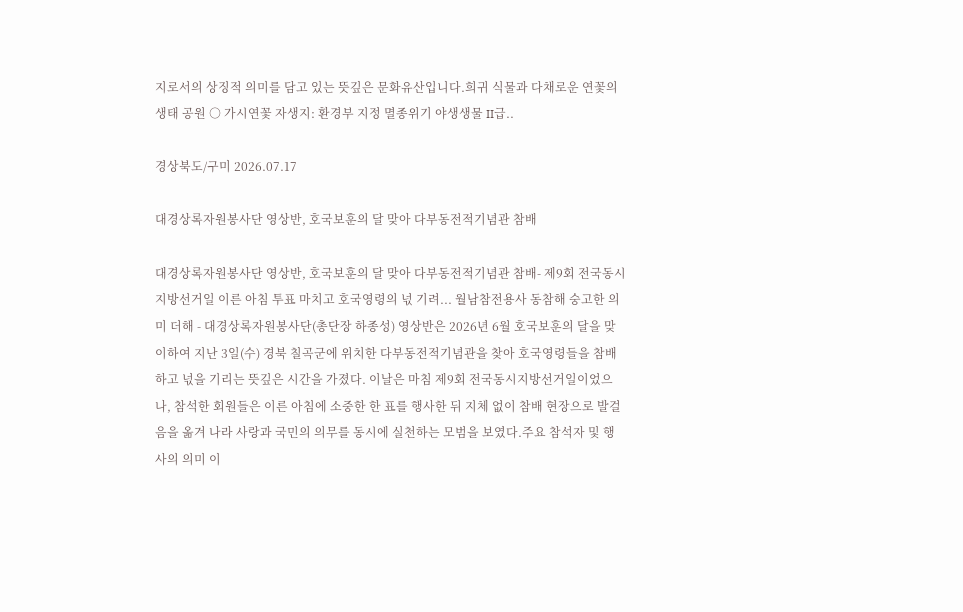지로서의 상징적 의미를 담고 있는 뜻깊은 문화유산입니다.희귀 식물과 다채로운 연꽃의 생태 공원 ○ 가시연꽃 자생지: 환경부 지정 멸종위기 야생생물 II급..

경상북도/구미 2026.07.17

대경상록자원봉사단 영상반, 호국보훈의 달 맞아 다부동전적기념관 참배

대경상록자원봉사단 영상반, 호국보훈의 달 맞아 다부동전적기념관 참배- 제9회 전국동시지방선거일 이른 아침 투표 마치고 호국영령의 넋 기려... 월남참전용사 동참해 숭고한 의미 더해 - 대경상록자원봉사단(총단장 하종성) 영상반은 2026년 6월 호국보훈의 달을 맞이하여 지난 3일(수) 경북 칠곡군에 위치한 다부동전적기념관을 찾아 호국영령들을 참배하고 넋을 기리는 뜻깊은 시간을 가졌다. 이날은 마침 제9회 전국동시지방선거일이었으나, 참석한 회원들은 이른 아침에 소중한 한 표를 행사한 뒤 지체 없이 참배 현장으로 발걸음을 옮겨 나라 사랑과 국민의 의무를 동시에 실천하는 모범을 보였다.주요 참석자 및 행사의 의미 이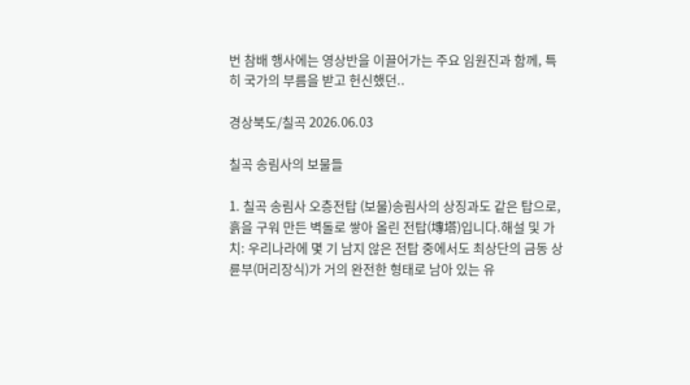번 참배 행사에는 영상반을 이끌어가는 주요 임원진과 함께, 특히 국가의 부름을 받고 헌신했던..

경상북도/칠곡 2026.06.03

칠곡 송림사의 보물들

1. 칠곡 송림사 오층전탑 (보물)송림사의 상징과도 같은 탑으로, 흙을 구워 만든 벽돌로 쌓아 올린 전탑(塼塔)입니다.해설 및 가치: 우리나라에 몇 기 남지 않은 전탑 중에서도 최상단의 금동 상륜부(머리장식)가 거의 완전한 형태로 남아 있는 유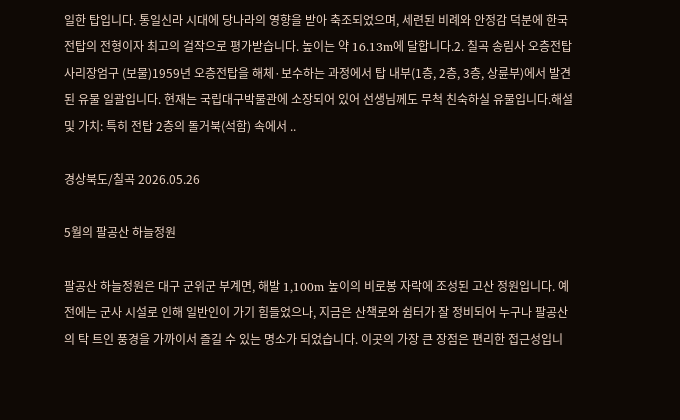일한 탑입니다. 통일신라 시대에 당나라의 영향을 받아 축조되었으며, 세련된 비례와 안정감 덕분에 한국 전탑의 전형이자 최고의 걸작으로 평가받습니다. 높이는 약 16.13m에 달합니다.2. 칠곡 송림사 오층전탑 사리장엄구 (보물)1959년 오층전탑을 해체·보수하는 과정에서 탑 내부(1층, 2층, 3층, 상륜부)에서 발견된 유물 일괄입니다. 현재는 국립대구박물관에 소장되어 있어 선생님께도 무척 친숙하실 유물입니다.해설 및 가치: 특히 전탑 2층의 돌거북(석함) 속에서 ..

경상북도/칠곡 2026.05.26

5월의 팔공산 하늘정원

팔공산 하늘정원은 대구 군위군 부계면, 해발 1,100m 높이의 비로봉 자락에 조성된 고산 정원입니다. 예전에는 군사 시설로 인해 일반인이 가기 힘들었으나, 지금은 산책로와 쉼터가 잘 정비되어 누구나 팔공산의 탁 트인 풍경을 가까이서 즐길 수 있는 명소가 되었습니다. 이곳의 가장 큰 장점은 편리한 접근성입니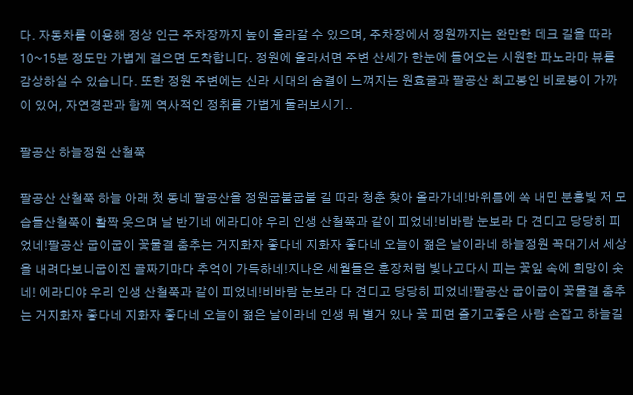다. 자동차를 이용해 정상 인근 주차장까지 높이 올라갈 수 있으며, 주차장에서 정원까지는 완만한 데크 길을 따라 10~15분 정도만 가볍게 걸으면 도착합니다. 정원에 올라서면 주변 산세가 한눈에 들어오는 시원한 파노라마 뷰를 감상하실 수 있습니다. 또한 정원 주변에는 신라 시대의 숨결이 느껴지는 원효굴과 팔공산 최고봉인 비로봉이 가까이 있어, 자연경관과 함께 역사적인 정취를 가볍게 둘러보시기..

팔공산 하늘정원 산철쭉

팔공산 산철쭉 하늘 아래 첫 동네 팔공산을 정원굽불굽불 길 따라 청춘 찾아 올라가네!바위틈에 쏙 내민 분홍빛 저 모습들산철쭉이 활짝 웃으며 날 반기네 에라디야 우리 인생 산철쭉과 같이 피었네!비바람 눈보라 다 견디고 당당히 피었네!팔공산 굽이굽이 꽃물결 춤추는 거지화자 좋다네 지화자 좋다네 오늘이 젊은 날이라네 하늘정원 꼭대기서 세상을 내려다보니굽이진 골짜기마다 추억이 가득하네!지나온 세월들은 훈장처럼 빛나고다시 피는 꽃잎 속에 희망이 솟네! 에라디야 우리 인생 산철쭉과 같이 피었네!비바람 눈보라 다 견디고 당당히 피었네!팔공산 굽이굽이 꽃물결 춤추는 거지화자 좋다네 지화자 좋다네 오늘이 젊은 날이라네 인생 뭐 별거 있나 꽃 피면 즐기고좋은 사람 손잡고 하늘길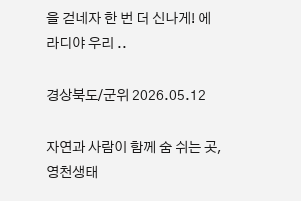을 걷네자 한 번 더 신나게! 에라디야 우리 ..

경상북도/군위 2026.05.12

자연과 사람이 함께 숨 쉬는 곳, 영천생태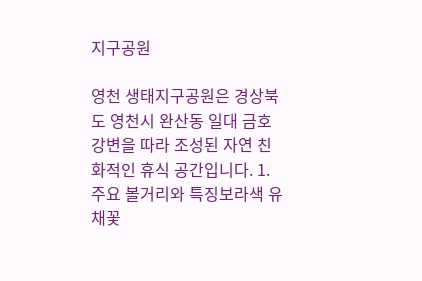지구공원

영천 생태지구공원은 경상북도 영천시 완산동 일대 금호강변을 따라 조성된 자연 친화적인 휴식 공간입니다. 1. 주요 볼거리와 특징보라색 유채꽃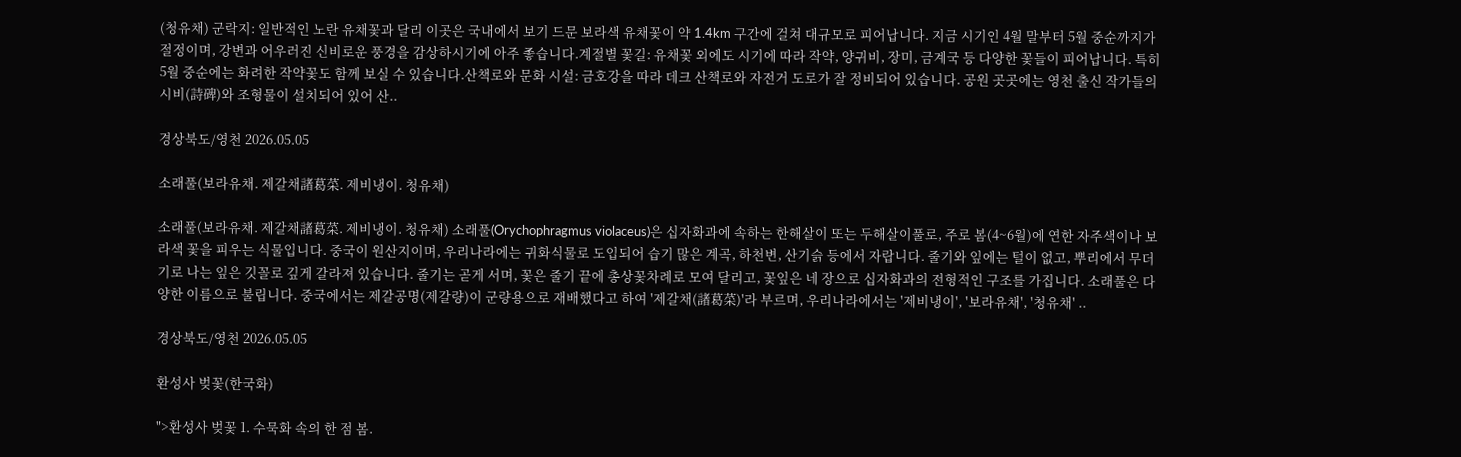(청유채) 군락지: 일반적인 노란 유채꽃과 달리 이곳은 국내에서 보기 드문 보라색 유채꽃이 약 1.4km 구간에 걸쳐 대규모로 피어납니다. 지금 시기인 4월 말부터 5월 중순까지가 절정이며, 강변과 어우러진 신비로운 풍경을 감상하시기에 아주 좋습니다.계절별 꽃길: 유채꽃 외에도 시기에 따라 작약, 양귀비, 장미, 금계국 등 다양한 꽃들이 피어납니다. 특히 5월 중순에는 화려한 작약꽃도 함께 보실 수 있습니다.산책로와 문화 시설: 금호강을 따라 데크 산책로와 자전거 도로가 잘 정비되어 있습니다. 공원 곳곳에는 영천 출신 작가들의 시비(詩碑)와 조형물이 설치되어 있어 산..

경상북도/영천 2026.05.05

소래풀(보라유채. 제갈채諸葛菜. 제비냉이. 청유채)

소래풀(보라유채. 제갈채諸葛菜. 제비냉이. 청유채) 소래풀(Orychophragmus violaceus)은 십자화과에 속하는 한해살이 또는 두해살이풀로, 주로 봄(4~6월)에 연한 자주색이나 보라색 꽃을 피우는 식물입니다. 중국이 원산지이며, 우리나라에는 귀화식물로 도입되어 습기 많은 계곡, 하천변, 산기슭 등에서 자랍니다. 줄기와 잎에는 털이 없고, 뿌리에서 무더기로 나는 잎은 깃꼴로 깊게 갈라져 있습니다. 줄기는 곧게 서며, 꽃은 줄기 끝에 총상꽃차례로 모여 달리고, 꽃잎은 네 장으로 십자화과의 전형적인 구조를 가집니다. 소래풀은 다양한 이름으로 불립니다. 중국에서는 제갈공명(제갈량)이 군량용으로 재배했다고 하여 '제갈채(諸葛菜)'라 부르며, 우리나라에서는 '제비냉이', '보라유채', '청유채' ..

경상북도/영천 2026.05.05

환성사 벚꽃(한국화)

">환성사 벚꽃 1. 수묵화 속의 한 점 봄.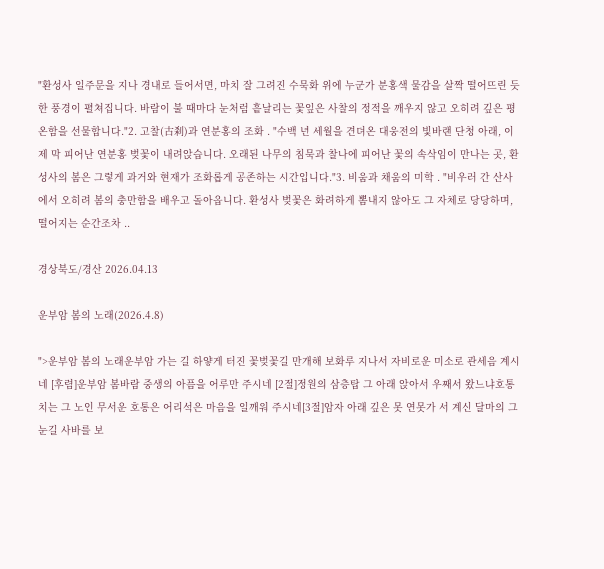"환성사 일주문을 지나 경내로 들어서면, 마치 잘 그려진 수묵화 위에 누군가 분홍색 물감을 살짝 떨어뜨린 듯한 풍경이 펼쳐집니다. 바람이 불 때마다 눈처럼 흩날리는 꽃잎은 사찰의 정적을 깨우지 않고 오히려 깊은 평온함을 선물합니다."2. 고찰(古刹)과 연분홍의 조화 . "수백 년 세월을 견뎌온 대웅전의 빛바랜 단청 아래, 이제 막 피어난 연분홍 벚꽃이 내려앉습니다. 오래된 나무의 침묵과 찰나에 피어난 꽃의 속삭임이 만나는 곳, 환성사의 봄은 그렇게 과거와 현재가 조화롭게 공존하는 시간입니다."3. 비움과 채움의 미학 . "비우러 간 산사에서 오히려 봄의 충만함을 배우고 돌아옵니다. 환성사 벚꽃은 화려하게 뽐내지 않아도 그 자체로 당당하며, 떨어지는 순간조차 ..

경상북도/경산 2026.04.13

운부암 봄의 노래(2026.4.8)

">운부암 봄의 노래운부암 가는 길 하얗게 터진 꽃벚꽃길 만개해 보화루 지나서 자비로운 미소로 관세음 계시네 [후렴]운부암 봄바람 중생의 아픔을 어루만 주시네 [2절]정원의 삼층탑 그 아래 앉아서 우째서 왔느냐호통치는 그 노인 무서운 호통은 어리석은 마음을 일깨워 주시네[3절]암자 아래 깊은 못 연못가 서 계신 달마의 그 눈길 사바를 보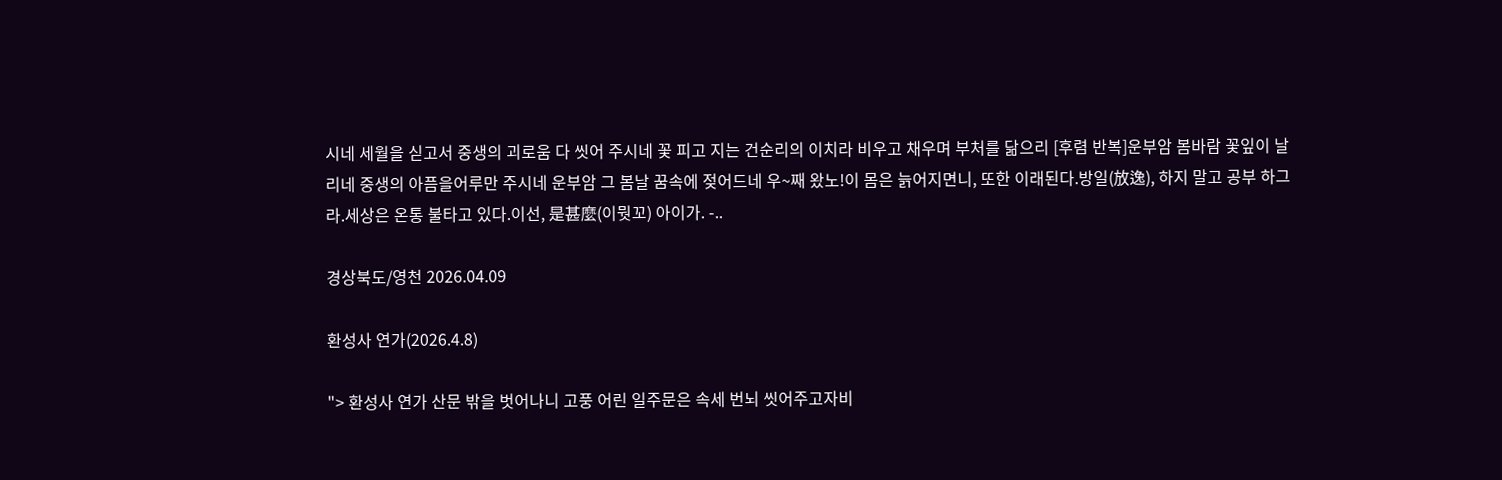시네 세월을 싣고서 중생의 괴로움 다 씻어 주시네 꽃 피고 지는 건순리의 이치라 비우고 채우며 부처를 닮으리 [후렴 반복]운부암 봄바람 꽃잎이 날리네 중생의 아픔을어루만 주시네 운부암 그 봄날 꿈속에 젖어드네 우~째 왔노!이 몸은 늙어지면니, 또한 이래된다.방일(放逸), 하지 말고 공부 하그라.세상은 온통 불타고 있다.이선, 是甚麼(이뭣꼬) 아이가. -..

경상북도/영천 2026.04.09

환성사 연가(2026.4.8)

"> 환성사 연가 산문 밖을 벗어나니 고풍 어린 일주문은 속세 번뇌 씻어주고자비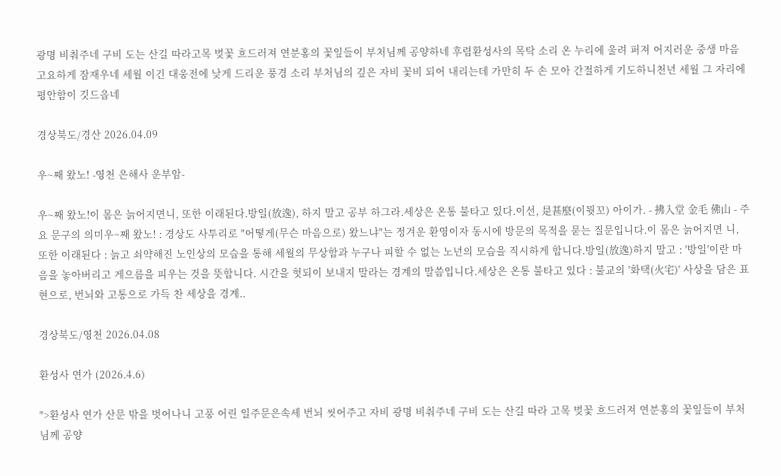광명 비춰주네 구비 도는 산길 따라고목 벚꽃 흐드러져 연분홍의 꽃잎들이 부처님께 공양하네 후렴환성사의 목탁 소리 온 누리에 울려 퍼져 어지러운 중생 마음 고요하게 잠재우네 세월 이긴 대웅전에 낮게 드리운 풍경 소리 부처님의 깊은 자비 꽃비 되어 내리는데 가만히 두 손 모아 간절하게 기도하니천년 세월 그 자리에 평안함이 깃드옵네

경상북도/경산 2026.04.09

우~째 왔노! -영천 은해사 운부암-

우~째 왔노!이 몸은 늙어지면니, 또한 이래된다.방일(放逸), 하지 말고 공부 하그라.세상은 온통 불타고 있다.이선, 是甚麼(이뭣꼬) 아이가. - 拂入堂 金毛 佛山 - 주요 문구의 의미우~째 왔노! : 경상도 사투리로 "어떻게(무슨 마음으로) 왔느냐"는 정겨운 환영이자 동시에 방문의 목적을 묻는 질문입니다.이 몸은 늙어지면 니, 또한 이래된다 : 늙고 쇠약해진 노인상의 모습을 통해 세월의 무상함과 누구나 피할 수 없는 노년의 모습을 직시하게 합니다.방일(放逸)하지 말고 : '방일'이란 마음을 놓아버리고 게으름을 피우는 것을 뜻합니다. 시간을 헛되이 보내지 말라는 경계의 말씀입니다.세상은 온통 불타고 있다 : 불교의 '화택(火宅)' 사상을 담은 표현으로, 번뇌와 고통으로 가득 찬 세상을 경계..

경상북도/영천 2026.04.08

환성사 연가 (2026.4.6)

">환성사 연가 산문 밖을 벗어나니 고풍 어린 일주문은속세 번뇌 씻어주고 자비 광명 비춰주네 구비 도는 산길 따라 고목 벚꽃 흐드러져 연분홍의 꽃잎들이 부처님께 공양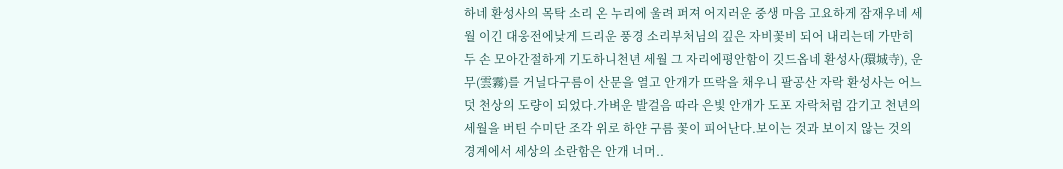하네 환성사의 목탁 소리 온 누리에 울려 퍼져 어지러운 중생 마음 고요하게 잠재우네 세월 이긴 대웅전에낮게 드리운 풍경 소리부처님의 깊은 자비꽃비 되어 내리는데 가만히 두 손 모아간절하게 기도하니천년 세월 그 자리에평안함이 깃드옵네 환성사(環城寺), 운무(雲霧)를 거닐다구름이 산문을 열고 안개가 뜨락을 채우니 팔공산 자락 환성사는 어느덧 천상의 도량이 되었다.가벼운 발걸음 따라 은빛 안개가 도포 자락처럼 감기고 천년의 세월을 버틴 수미단 조각 위로 하얀 구름 꽃이 피어난다.보이는 것과 보이지 않는 것의 경계에서 세상의 소란함은 안개 너머..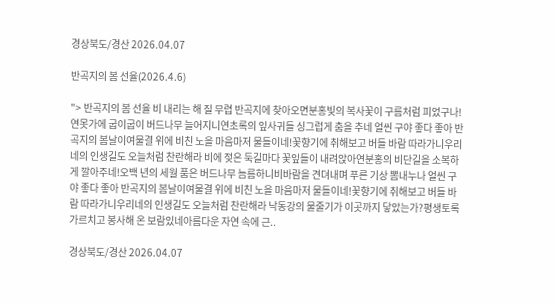경상북도/경산 2026.04.07

반곡지의 봄 선율(2026.4.6)

"> 반곡지의 봄 선율 비 내리는 해 질 무렵 반곡지에 찾아오면분홍빛의 복사꽃이 구름처럼 피었구나!연못가에 굽이굽이 버드나무 늘어지니연초록의 잎사귀들 싱그럽게 춤을 추네 얼씬 구야 좋다 좋아 반곡지의 봄날이여물결 위에 비친 노을 마음마저 물들이네!꽃향기에 취해보고 버들 바람 따라가니우리네의 인생길도 오늘처럼 찬란해라 비에 젖은 둑길마다 꽃잎들이 내려앉아연분홍의 비단길을 소복하게 깔아주네!오백 년의 세월 품은 버드나무 늠름하니비바람을 견뎌내며 푸른 기상 뽐내누나 얼씬 구야 좋다 좋아 반곡지의 봄날이여물결 위에 비친 노을 마음마저 물들이네!꽃향기에 취해보고 버들 바람 따라가니우리네의 인생길도 오늘처럼 찬란해라 낙동강의 물줄기가 이곳까지 닿았는가?평생토록 가르치고 봉사해 온 보람있네아름다운 자연 속에 근..

경상북도/경산 2026.04.07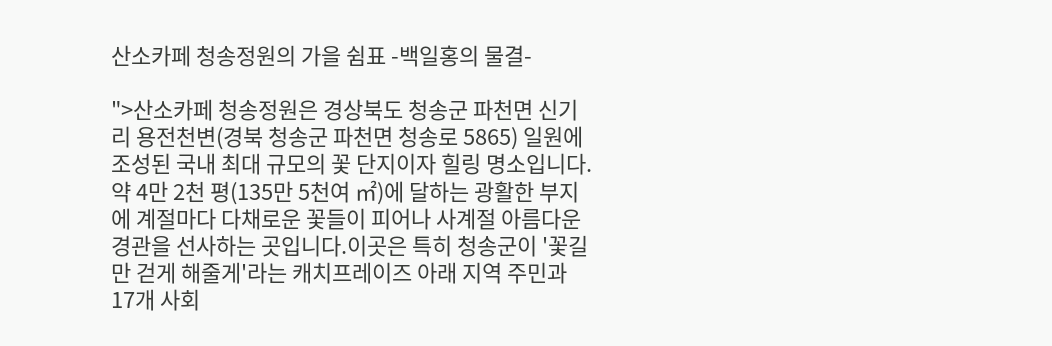산소카페 청송정원의 가을 쉼표 -백일홍의 물결-

">산소카페 청송정원은 경상북도 청송군 파천면 신기리 용전천변(경북 청송군 파천면 청송로 5865) 일원에 조성된 국내 최대 규모의 꽃 단지이자 힐링 명소입니다. 약 4만 2천 평(135만 5천여 ㎡)에 달하는 광활한 부지에 계절마다 다채로운 꽃들이 피어나 사계절 아름다운 경관을 선사하는 곳입니다.이곳은 특히 청송군이 '꽃길만 걷게 해줄게'라는 캐치프레이즈 아래 지역 주민과 17개 사회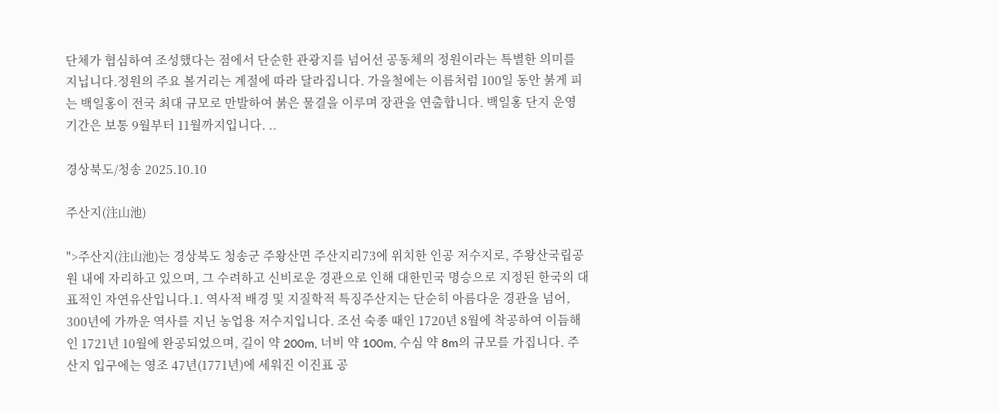단체가 협심하여 조성했다는 점에서 단순한 관광지를 넘어선 공동체의 정원이라는 특별한 의미를 지닙니다.정원의 주요 볼거리는 계절에 따라 달라집니다. 가을철에는 이름처럼 100일 동안 붉게 피는 백일홍이 전국 최대 규모로 만발하여 붉은 물결을 이루며 장관을 연출합니다. 백일홍 단지 운영 기간은 보통 9월부터 11월까지입니다. ..

경상북도/청송 2025.10.10

주산지(注山池)

">주산지(注山池)는 경상북도 청송군 주왕산면 주산지리73에 위치한 인공 저수지로, 주왕산국립공원 내에 자리하고 있으며, 그 수려하고 신비로운 경관으로 인해 대한민국 명승으로 지정된 한국의 대표적인 자연유산입니다.1. 역사적 배경 및 지질학적 특징주산지는 단순히 아름다운 경관을 넘어, 300년에 가까운 역사를 지닌 농업용 저수지입니다. 조선 숙종 때인 1720년 8월에 착공하여 이듬해인 1721년 10월에 완공되었으며, 길이 약 200m, 너비 약 100m, 수심 약 8m의 규모를 가집니다. 주산지 입구에는 영조 47년(1771년)에 세워진 이진표 공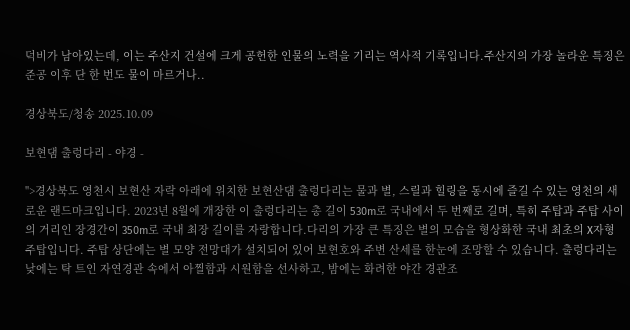덕비가 남아있는데, 이는 주산지 건설에 크게 공헌한 인물의 노력을 기리는 역사적 기록입니다.주산지의 가장 놀라운 특징은 준공 이후 단 한 번도 물이 마르거나..

경상북도/청송 2025.10.09

보현댐 출렁다리 - 야경 -

">경상북도 영천시 보현산 자락 아래에 위치한 보현산댐 출렁다리는 물과 별, 스릴과 힐링을 동시에 즐길 수 있는 영천의 새로운 랜드마크입니다. 2023년 8월에 개장한 이 출렁다리는 총 길이 530m로 국내에서 두 번째로 길며, 특히 주탑과 주탑 사이의 거리인 장경간이 350m로 국내 최장 길이를 자랑합니다.다리의 가장 큰 특징은 별의 모습을 형상화한 국내 최초의 X자형 주탑입니다. 주탑 상단에는 별 모양 전망대가 설치되어 있어 보현호와 주변 산세를 한눈에 조망할 수 있습니다. 출렁다리는 낮에는 탁 트인 자연경관 속에서 아찔함과 시원함을 선사하고, 밤에는 화려한 야간 경관조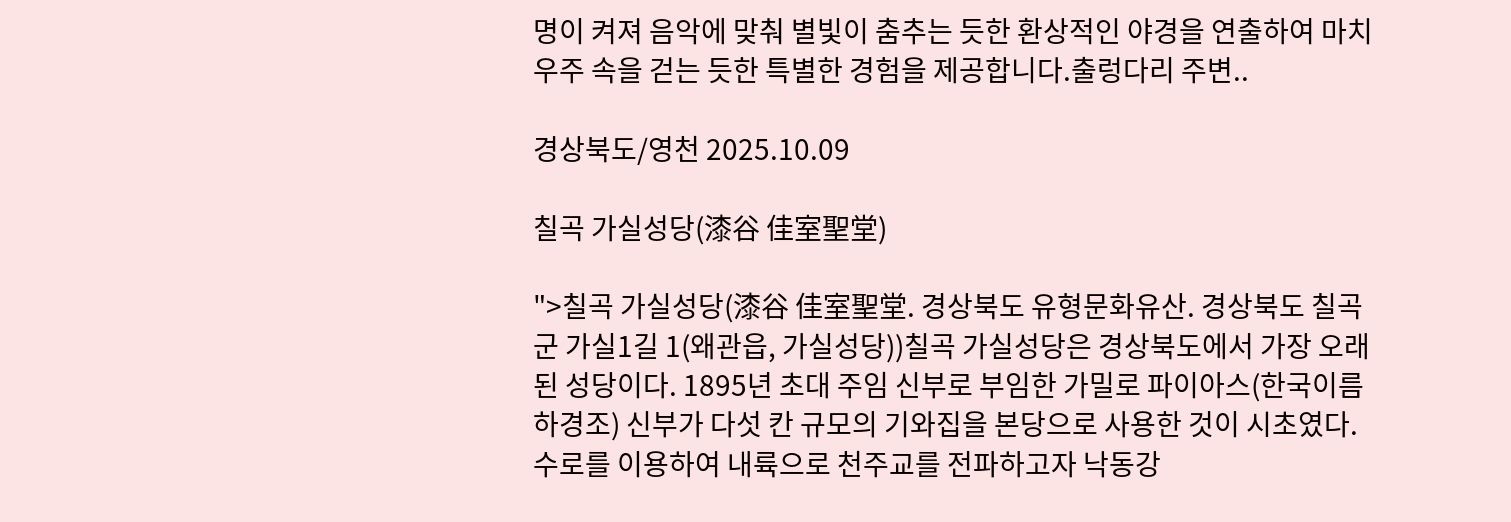명이 켜져 음악에 맞춰 별빛이 춤추는 듯한 환상적인 야경을 연출하여 마치 우주 속을 걷는 듯한 특별한 경험을 제공합니다.출렁다리 주변..

경상북도/영천 2025.10.09

칠곡 가실성당(漆谷 佳室聖堂)

">칠곡 가실성당(漆谷 佳室聖堂. 경상북도 유형문화유산. 경상북도 칠곡군 가실1길 1(왜관읍, 가실성당))칠곡 가실성당은 경상북도에서 가장 오래된 성당이다. 1895년 초대 주임 신부로 부임한 가밀로 파이아스(한국이름 하경조) 신부가 다섯 칸 규모의 기와집을 본당으로 사용한 것이 시초였다. 수로를 이용하여 내륙으로 천주교를 전파하고자 낙동강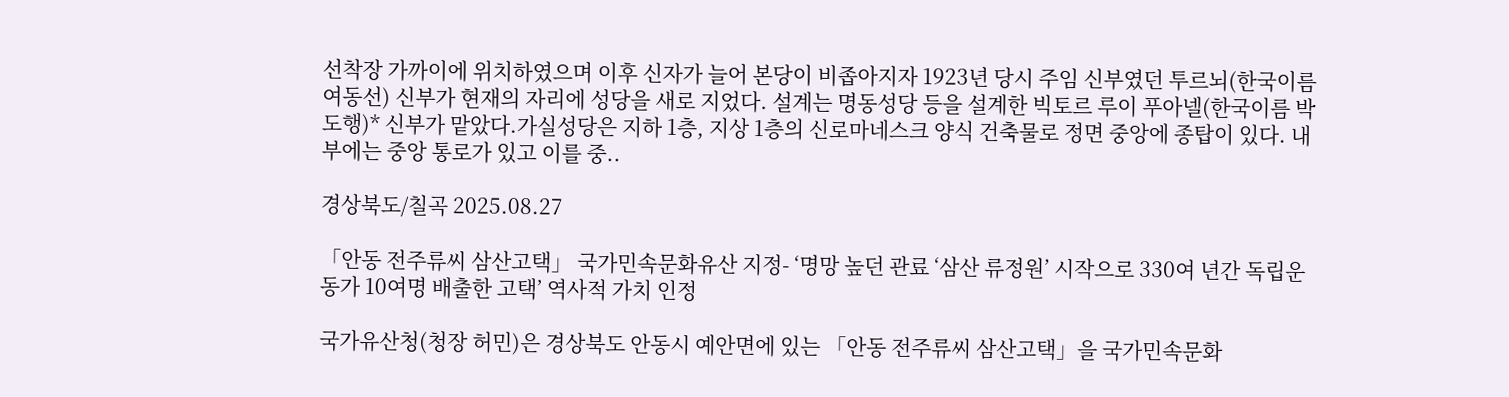선착장 가까이에 위치하였으며 이후 신자가 늘어 본당이 비좁아지자 1923년 당시 주임 신부였던 투르뇌(한국이름 여동선) 신부가 현재의 자리에 성당을 새로 지었다. 설계는 명동성당 등을 설계한 빅토르 루이 푸아넬(한국이름 박도행)* 신부가 맡았다.가실성당은 지하 1층, 지상 1층의 신로마네스크 양식 건축물로 정면 중앙에 종탑이 있다. 내부에는 중앙 통로가 있고 이를 중..

경상북도/칠곡 2025.08.27

「안동 전주류씨 삼산고택」 국가민속문화유산 지정- ‘명망 높던 관료 ‘삼산 류정원’ 시작으로 330여 년간 독립운동가 10여명 배출한 고택’ 역사적 가치 인정

국가유산청(청장 허민)은 경상북도 안동시 예안면에 있는 「안동 전주류씨 삼산고택」을 국가민속문화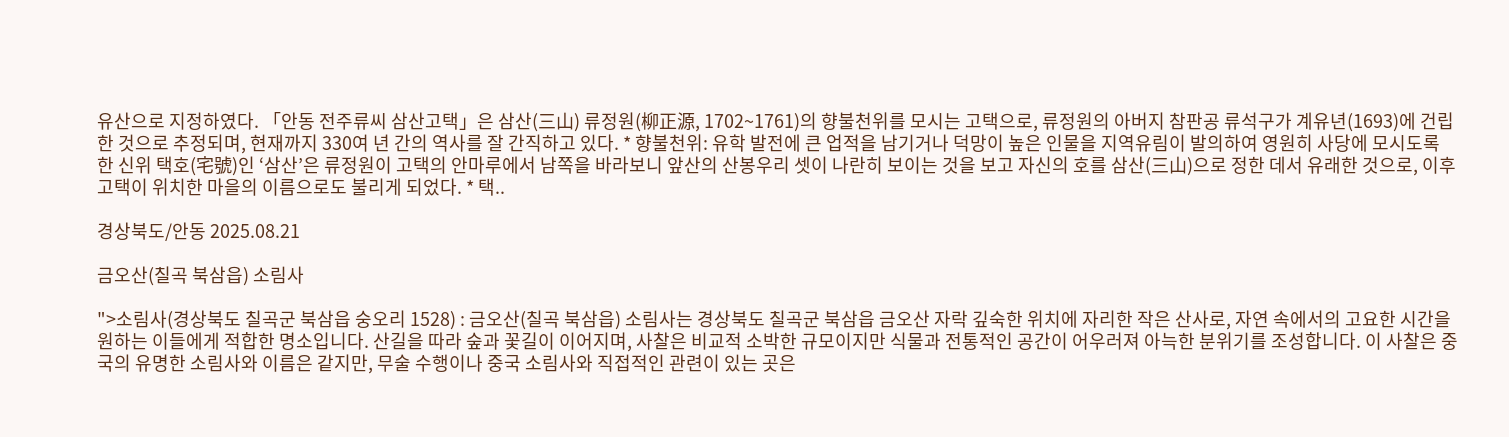유산으로 지정하였다. 「안동 전주류씨 삼산고택」은 삼산(三山) 류정원(柳正源, 1702~1761)의 향불천위를 모시는 고택으로, 류정원의 아버지 참판공 류석구가 계유년(1693)에 건립한 것으로 추정되며, 현재까지 330여 년 간의 역사를 잘 간직하고 있다. * 향불천위: 유학 발전에 큰 업적을 남기거나 덕망이 높은 인물을 지역유림이 발의하여 영원히 사당에 모시도록 한 신위 택호(宅號)인 ‘삼산’은 류정원이 고택의 안마루에서 남쪽을 바라보니 앞산의 산봉우리 셋이 나란히 보이는 것을 보고 자신의 호를 삼산(三山)으로 정한 데서 유래한 것으로, 이후 고택이 위치한 마을의 이름으로도 불리게 되었다. * 택..

경상북도/안동 2025.08.21

금오산(칠곡 북삼읍) 소림사

">소림사(경상북도 칠곡군 북삼읍 숭오리 1528) : 금오산(칠곡 북삼읍) 소림사는 경상북도 칠곡군 북삼읍 금오산 자락 깊숙한 위치에 자리한 작은 산사로, 자연 속에서의 고요한 시간을 원하는 이들에게 적합한 명소입니다. 산길을 따라 숲과 꽃길이 이어지며, 사찰은 비교적 소박한 규모이지만 식물과 전통적인 공간이 어우러져 아늑한 분위기를 조성합니다. 이 사찰은 중국의 유명한 소림사와 이름은 같지만, 무술 수행이나 중국 소림사와 직접적인 관련이 있는 곳은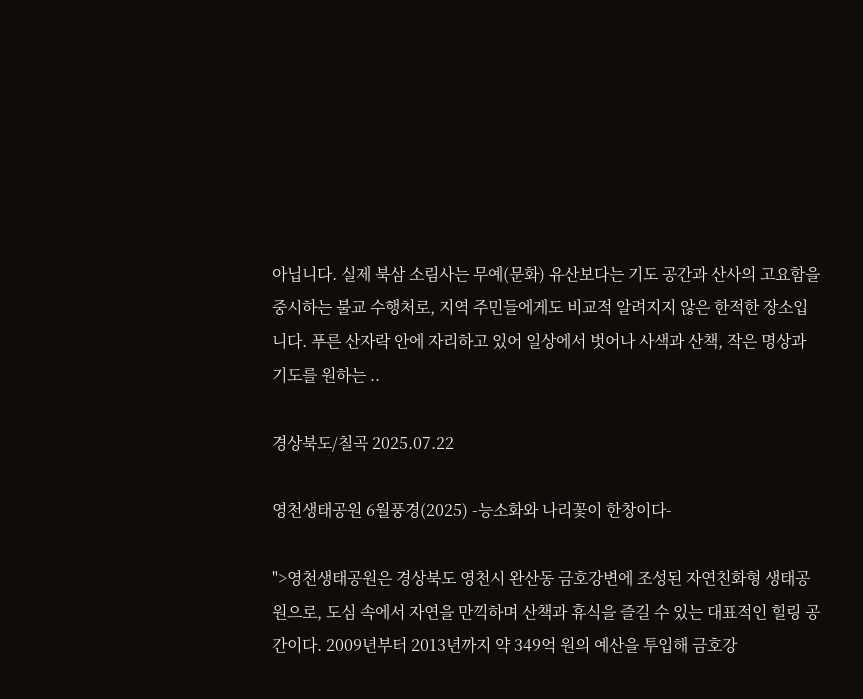아닙니다. 실제 북삼 소림사는 무예(문화) 유산보다는 기도 공간과 산사의 고요함을 중시하는 불교 수행처로, 지역 주민들에게도 비교적 알려지지 않은 한적한 장소입니다. 푸른 산자락 안에 자리하고 있어 일상에서 벗어나 사색과 산책, 작은 명상과 기도를 원하는 ..

경상북도/칠곡 2025.07.22

영천생태공원 6월풍경(2025) -능소화와 나리꽃이 한창이다-

">영천생태공원은 경상북도 영천시 완산동 금호강변에 조성된 자연친화형 생태공원으로, 도심 속에서 자연을 만끽하며 산책과 휴식을 즐길 수 있는 대표적인 힐링 공간이다. 2009년부터 2013년까지 약 349억 원의 예산을 투입해 금호강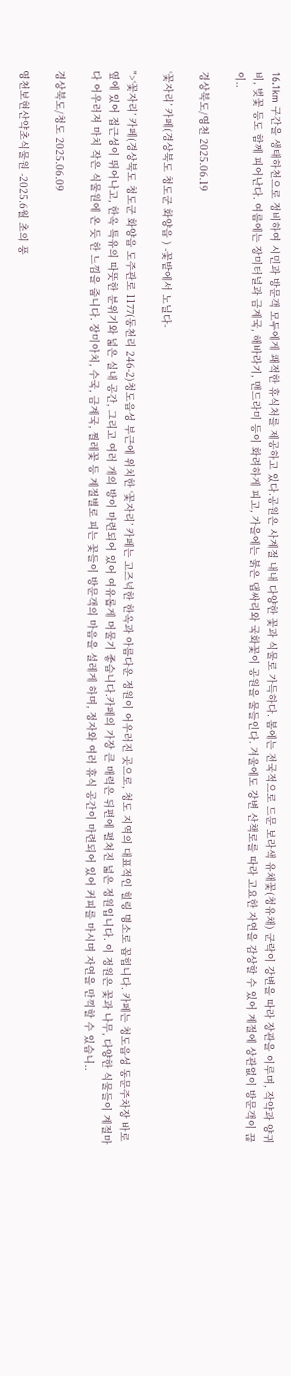16.1km 구간을 생태하천으로 정비하여 시민과 방문객 모두에게 쾌적한 휴식처를 제공하고 있다.공원은 사계절 내내 다양한 꽃과 식물로 가득하다. 봄에는 전국적으로 드문 보라색 유채꽃(청유채) 군락이 강변을 따라 장관을 이루며, 작약과 양귀비, 벚꽃 등도 함께 피어난다. 여름에는 장미터널과 금계국, 해바라기, 맨드라미 등이 화려하게 피고, 가을에는 붉은 댑싸리와 국화꽃이 공원을 물들인다. 겨울에도 강변 산책로를 따라 고요한 자연을 감상할 수 있어 계절에 상관없이 방문객이 끊이..

경상북도/영천 2025.06.19

‘꽃자리’ 카페(경상북도 청도군 화양읍 ) -꽃밭에서 노닐다-

">‘꽃자리’ 카페(경상북도 청도군 화양읍 도주관로 1177(동천리 246-2)청도읍성 부근에 위치한 ‘꽃자리’ 카페는 고즈넉한 한옥과 아름다운 정원이 어우러진 곳으로, 청도 지역의 대표적인 힐링 명소로 꼽힙니다. 카페는 청도읍성 동문주차장 바로 옆에 있어 접근성이 뛰어나고, 한옥 특유의 따뜻한 분위기와 넓은 실내 공간, 그리고 여러 개의 방이 마련되어 있어 여유롭게 머물기 좋습니다.카페의 가장 큰 매력은 뒤편에 펼쳐진 넓은 정원입니다. 이 정원은 꽃과 나무, 다양한 식물들이 계절마다 어우러져 마치 작은 식물원에 온 듯 한 느낌을 줍니다. 장미아치, 수국, 금계국, 찔레꽃 등 계절별로 피는 꽃들이 방문객의 마음을 설레게 하며, 정자와 여러 휴식 공간이 마련되어 있어 커피를 마시며 자연을 만끽할 수 있습니..

경상북도/청도 2025.06.09

영천보현산약초식물원 -2025.6월 초의 풍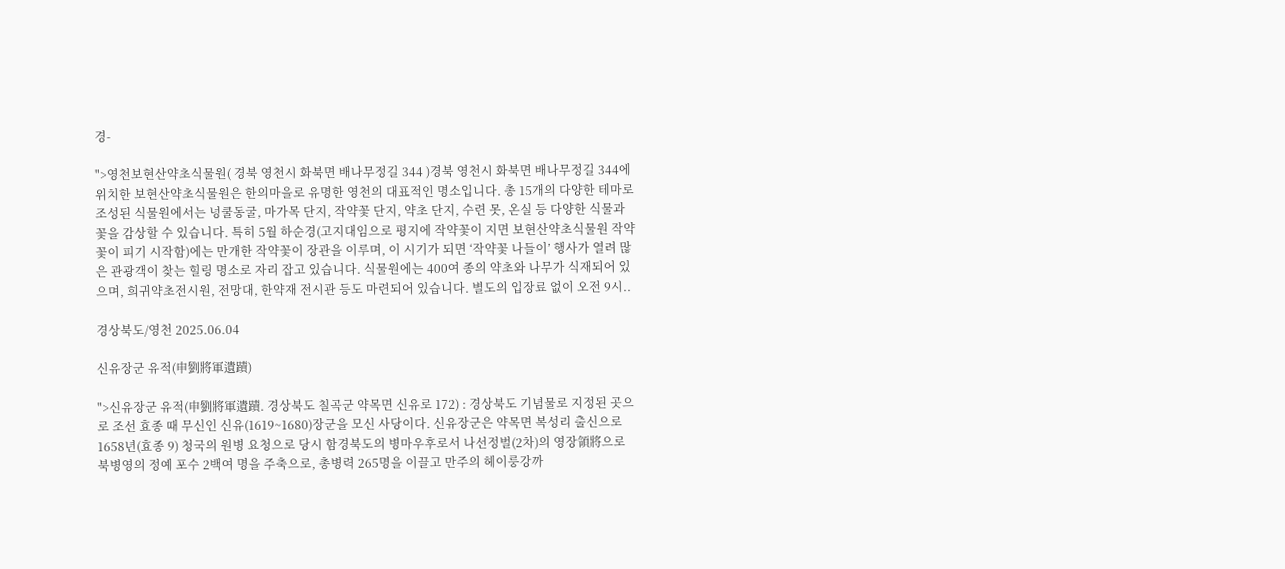경-

">영천보현산약초식물원( 경북 영천시 화북면 배나무정길 344 )경북 영천시 화북면 배나무정길 344에 위치한 보현산약초식물원은 한의마을로 유명한 영천의 대표적인 명소입니다. 총 15개의 다양한 테마로 조성된 식물원에서는 넝쿨동굴, 마가목 단지, 작약꽃 단지, 약초 단지, 수련 못, 온실 등 다양한 식물과 꽃을 감상할 수 있습니다. 특히 5월 하순경(고지대임으로 평지에 작약꽃이 지면 보현산약초식물원 작약꽃이 피기 시작함)에는 만개한 작약꽃이 장관을 이루며, 이 시기가 되면 ‘작약꽃 나들이’ 행사가 열려 많은 관광객이 찾는 힐링 명소로 자리 잡고 있습니다. 식물원에는 400여 종의 약초와 나무가 식재되어 있으며, 희귀약초전시원, 전망대, 한약재 전시관 등도 마련되어 있습니다. 별도의 입장료 없이 오전 9시..

경상북도/영천 2025.06.04

신유장군 유적(申劉將軍遺蹟)

">신유장군 유적(申劉將軍遺蹟. 경상북도 칠곡군 약목면 신유로 172) : 경상북도 기념물로 지정된 곳으로 조선 효종 때 무신인 신유(1619~1680)장군을 모신 사당이다. 신유장군은 약목면 복성리 출신으로 1658년(효종 9) 청국의 원병 요청으로 당시 함경북도의 병마우후로서 나선정벌(2차)의 영장領將으로 북병영의 정예 포수 2백여 명을 주축으로, 총병력 265명을 이끌고 만주의 헤이룽강까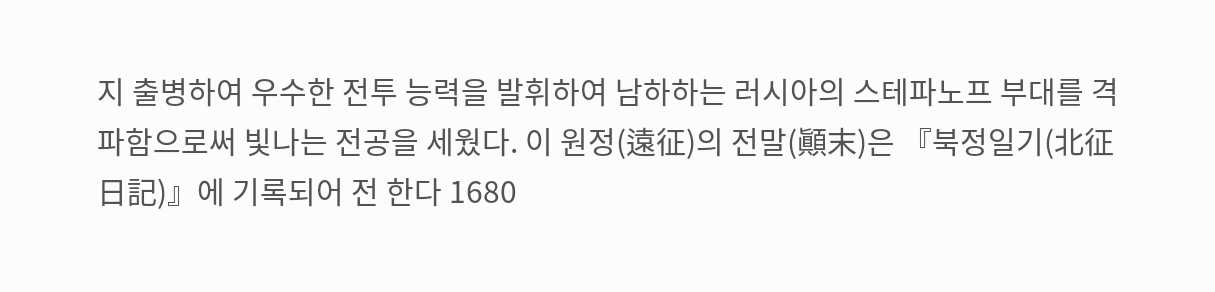지 출병하여 우수한 전투 능력을 발휘하여 남하하는 러시아의 스테파노프 부대를 격파함으로써 빛나는 전공을 세웠다. 이 원정(遠征)의 전말(顚末)은 『북정일기(北征日記)』에 기록되어 전 한다 1680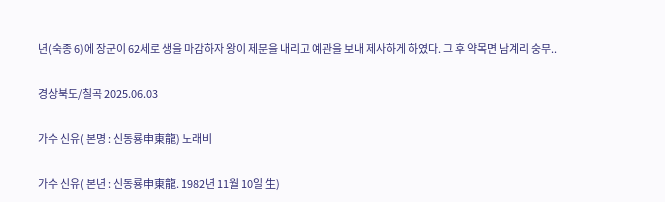년(숙종 6)에 장군이 62세로 생을 마감하자 왕이 제문을 내리고 예관을 보내 제사하게 하였다. 그 후 약목면 남계리 숭무..

경상북도/칠곡 2025.06.03

가수 신유( 본명 : 신동룡申東龍) 노래비

가수 신유( 본년 : 신동룡申東龍. 1982년 11월 10일 生)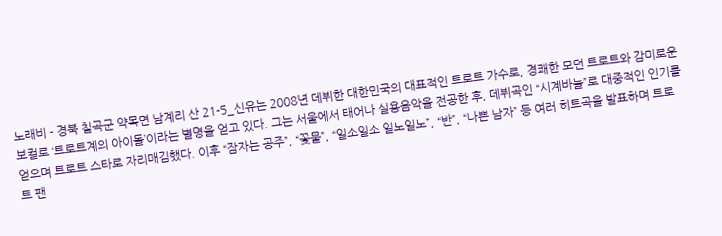노래비 - 경북 칠곡군 약목면 남계리 산 21-5_신유는 2008년 데뷔한 대한민국의 대표적인 트로트 가수로, 경쾌한 모던 트로트와 감미로운 보컬로 ‘트로트계의 아이돌’이라는 별명을 얻고 있다. 그는 서울에서 태어나 실용음악을 전공한 후, 데뷔곡인 “시계바늘”로 대중적인 인기를 얻으며 트로트 스타로 자리매김했다. 이후 “잠자는 공주”, “꽃물”, “일소일소 일노일노”, “반”, “나쁜 남자” 등 여러 히트곡을 발표하며 트로트 팬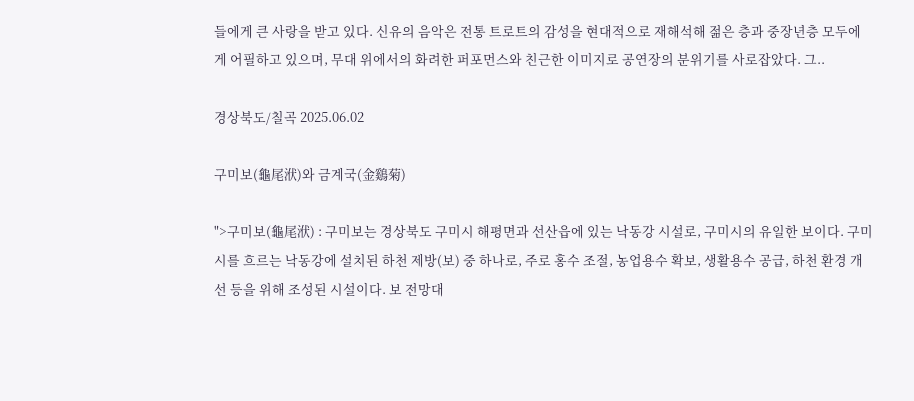들에게 큰 사랑을 받고 있다. 신유의 음악은 전통 트로트의 감성을 현대적으로 재해석해 젊은 층과 중장년층 모두에게 어필하고 있으며, 무대 위에서의 화려한 퍼포먼스와 친근한 이미지로 공연장의 분위기를 사로잡았다. 그..

경상북도/칠곡 2025.06.02

구미보(龜尾洑)와 금계국(金鷄菊)

">구미보(龜尾洑) : 구미보는 경상북도 구미시 해평면과 선산읍에 있는 낙동강 시설로, 구미시의 유일한 보이다. 구미시를 흐르는 낙동강에 설치된 하천 제방(보) 중 하나로, 주로 홍수 조절, 농업용수 확보, 생활용수 공급, 하천 환경 개선 등을 위해 조성된 시설이다. 보 전망대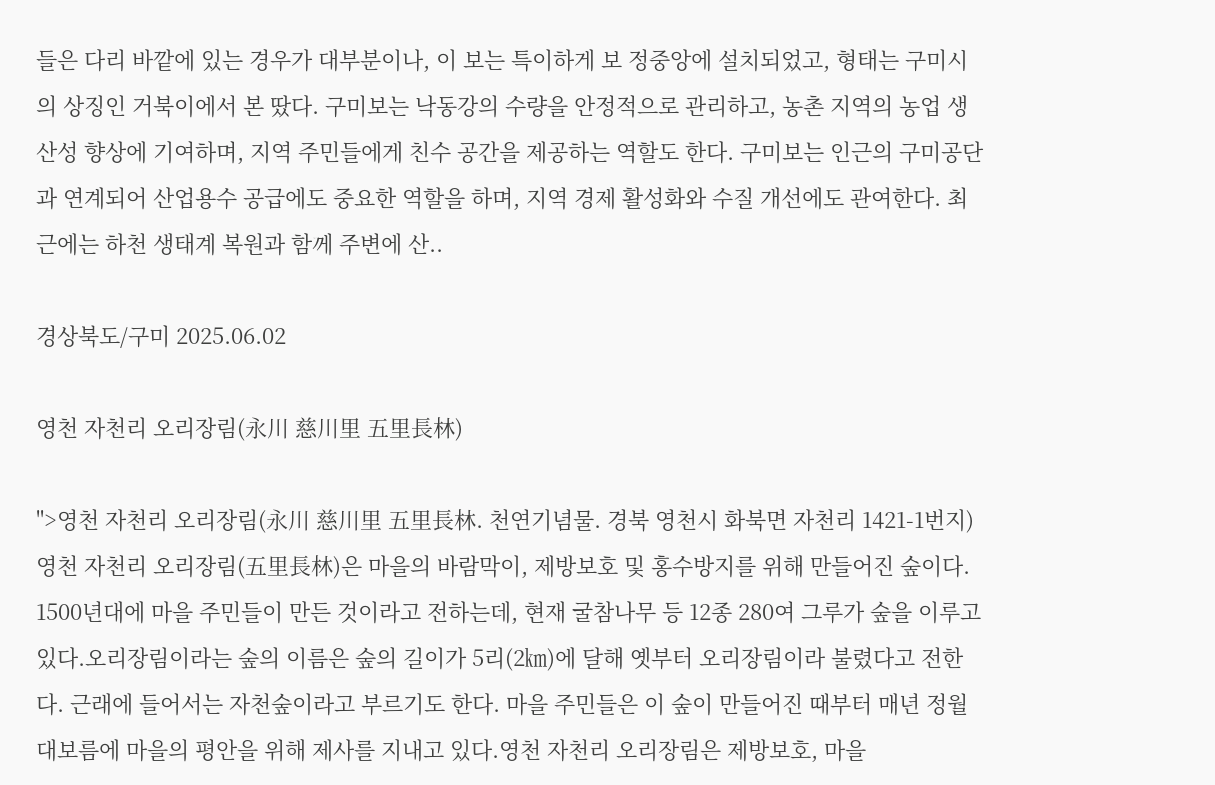들은 다리 바깥에 있는 경우가 대부분이나, 이 보는 특이하게 보 정중앙에 설치되었고, 형태는 구미시의 상징인 거북이에서 본 땄다. 구미보는 낙동강의 수량을 안정적으로 관리하고, 농촌 지역의 농업 생산성 향상에 기여하며, 지역 주민들에게 친수 공간을 제공하는 역할도 한다. 구미보는 인근의 구미공단과 연계되어 산업용수 공급에도 중요한 역할을 하며, 지역 경제 활성화와 수질 개선에도 관여한다. 최근에는 하천 생태계 복원과 함께 주변에 산..

경상북도/구미 2025.06.02

영천 자천리 오리장림(永川 慈川里 五里長林)

">영천 자천리 오리장림(永川 慈川里 五里長林. 천연기념물. 경북 영천시 화북면 자천리 1421-1번지)영천 자천리 오리장림(五里長林)은 마을의 바람막이, 제방보호 및 홍수방지를 위해 만들어진 숲이다. 1500년대에 마을 주민들이 만든 것이라고 전하는데, 현재 굴참나무 등 12종 280여 그루가 숲을 이루고 있다.오리장림이라는 숲의 이름은 숲의 길이가 5리(2㎞)에 달해 옛부터 오리장림이라 불렸다고 전한다. 근래에 들어서는 자천숲이라고 부르기도 한다. 마을 주민들은 이 숲이 만들어진 때부터 매년 정월 대보름에 마을의 평안을 위해 제사를 지내고 있다.영천 자천리 오리장림은 제방보호, 마을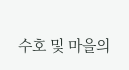수호 및 마을의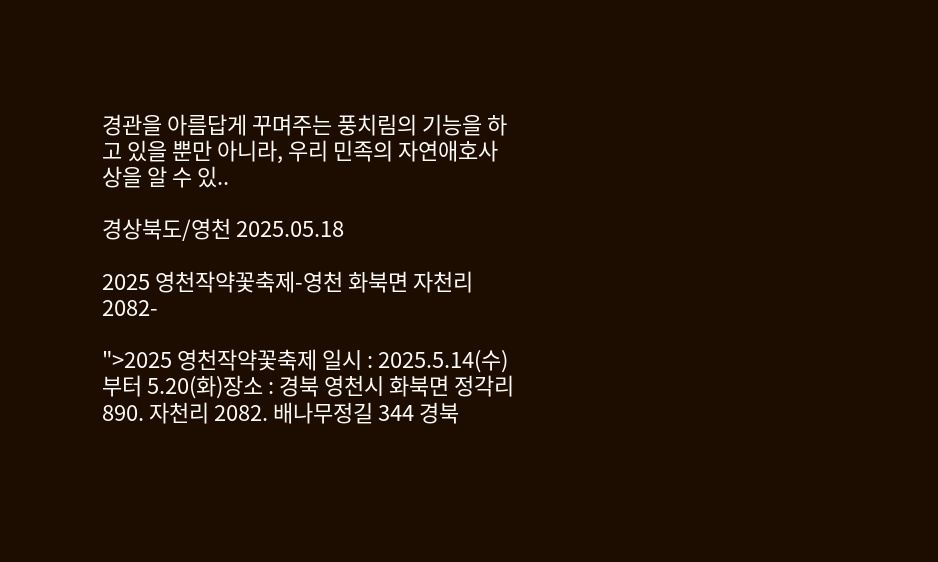경관을 아름답게 꾸며주는 풍치림의 기능을 하고 있을 뿐만 아니라, 우리 민족의 자연애호사상을 알 수 있..

경상북도/영천 2025.05.18

2025 영천작약꽃축제-영천 화북면 자천리 2082-

">2025 영천작약꽃축제 일시 : 2025.5.14(수)부터 5.20(화)장소 : 경북 영천시 화북면 정각리 890. 자천리 2082. 배나무정길 344 경북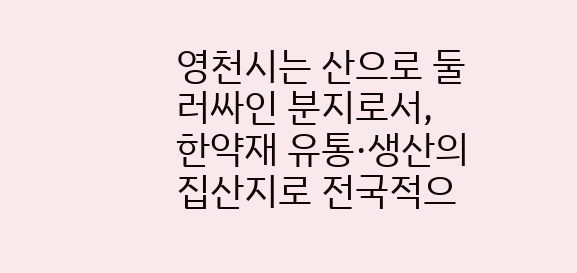영천시는 산으로 둘러싸인 분지로서, 한약재 유통·생산의 집산지로 전국적으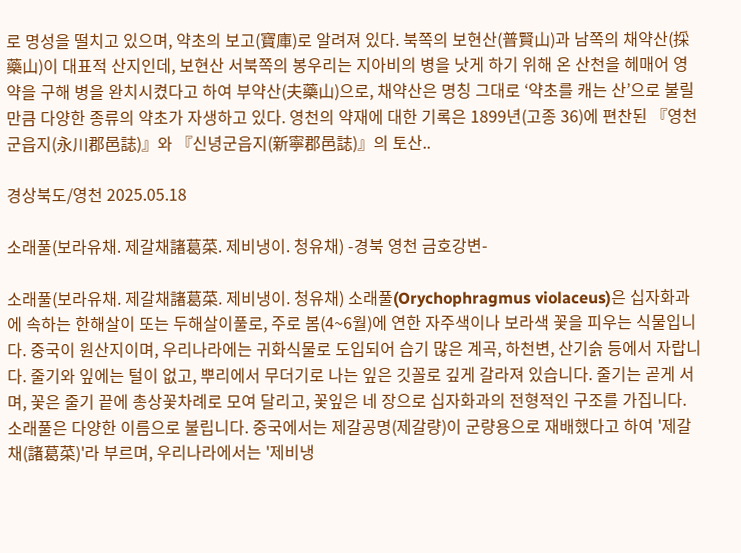로 명성을 떨치고 있으며, 약초의 보고(寶庫)로 알려져 있다. 북쪽의 보현산(普賢山)과 남쪽의 채약산(採藥山)이 대표적 산지인데, 보현산 서북쪽의 봉우리는 지아비의 병을 낫게 하기 위해 온 산천을 헤매어 영약을 구해 병을 완치시켰다고 하여 부약산(夫藥山)으로, 채약산은 명칭 그대로 ‘약초를 캐는 산’으로 불릴 만큼 다양한 종류의 약초가 자생하고 있다. 영천의 약재에 대한 기록은 1899년(고종 36)에 편찬된 『영천군읍지(永川郡邑誌)』와 『신녕군읍지(新寧郡邑誌)』의 토산..

경상북도/영천 2025.05.18

소래풀(보라유채. 제갈채諸葛菜. 제비냉이. 청유채) -경북 영천 금호강변-

소래풀(보라유채. 제갈채諸葛菜. 제비냉이. 청유채) 소래풀(Orychophragmus violaceus)은 십자화과에 속하는 한해살이 또는 두해살이풀로, 주로 봄(4~6월)에 연한 자주색이나 보라색 꽃을 피우는 식물입니다. 중국이 원산지이며, 우리나라에는 귀화식물로 도입되어 습기 많은 계곡, 하천변, 산기슭 등에서 자랍니다. 줄기와 잎에는 털이 없고, 뿌리에서 무더기로 나는 잎은 깃꼴로 깊게 갈라져 있습니다. 줄기는 곧게 서며, 꽃은 줄기 끝에 총상꽃차례로 모여 달리고, 꽃잎은 네 장으로 십자화과의 전형적인 구조를 가집니다. 소래풀은 다양한 이름으로 불립니다. 중국에서는 제갈공명(제갈량)이 군량용으로 재배했다고 하여 '제갈채(諸葛菜)'라 부르며, 우리나라에서는 '제비냉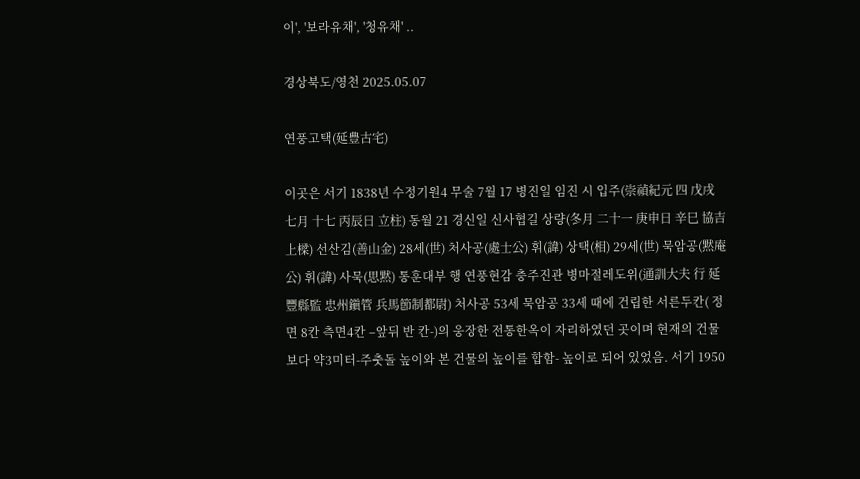이', '보라유채', '청유채' ..

경상북도/영천 2025.05.07

연풍고택(延豊古宅)

이곳은 서기 1838년 수정기원4 무술 7월 17 병진일 임진 시 입주(崇禎紀元 四 戊戌 七月 十七 丙辰日 立柱) 동월 21 경신일 신사협길 상량(冬月 二十一 庚申日 辛巳 協吉 上樑) 선산김(善山金) 28세(世) 처사공(處士公) 휘(諱) 상택(相) 29세(世) 묵암공(黙庵公) 휘(諱) 사묵(思黙) 통훈대부 행 연풍현감 충주진관 병마절레도위(通訓大夫 行 延豐縣監 忠州鎭管 兵馬節制都尉) 처사공 53세 묵암공 33세 때에 건립한 서른두칸( 정면 8칸 측면4칸 –앞뒤 반 칸-)의 웅장한 전통한옥이 자리하였던 곳이며 현재의 건물보다 약3미터-주춧돌 높이와 본 건물의 높이를 합함- 높이로 되어 있었음. 서기 1950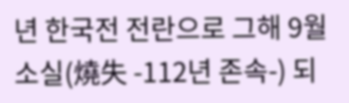년 한국전 전란으로 그해 9월 소실(燒失 -112년 존속-) 되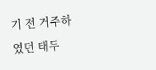기 전 거주하였던 태두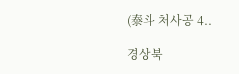(泰斗 처사공 4..

경상북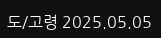도/고령 2025.05.05